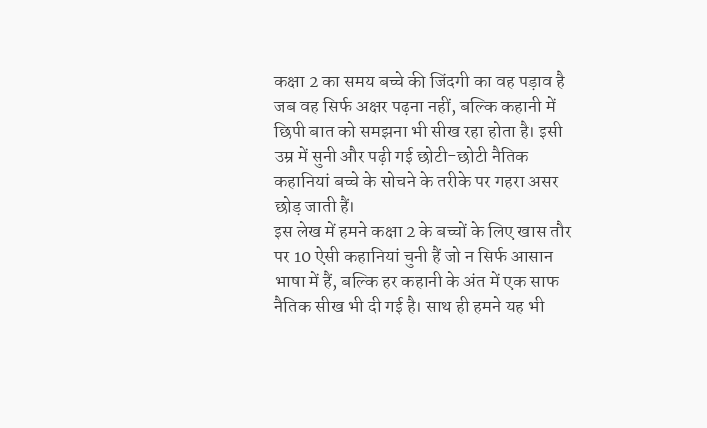कक्षा 2 का समय बच्चे की जिंदगी का वह पड़ाव है जब वह सिर्फ अक्षर पढ़ना नहीं, बल्कि कहानी में छिपी बात को समझना भी सीख रहा होता है। इसी उम्र में सुनी और पढ़ी गई छोटी-छोटी नैतिक कहानियां बच्चे के सोचने के तरीके पर गहरा असर छोड़ जाती हैं।
इस लेख में हमने कक्षा 2 के बच्चों के लिए खास तौर पर 10 ऐसी कहानियां चुनी हैं जो न सिर्फ आसान भाषा में हैं, बल्कि हर कहानी के अंत में एक साफ नैतिक सीख भी दी गई है। साथ ही हमने यह भी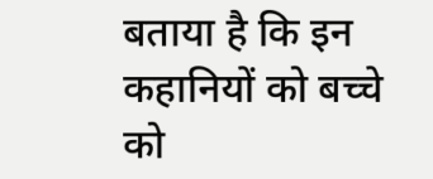बताया है कि इन कहानियों को बच्चे को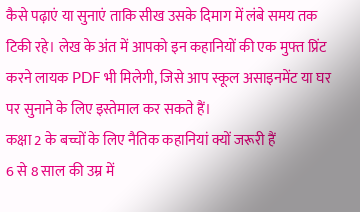कैसे पढ़ाएं या सुनाएं ताकि सीख उसके दिमाग में लंबे समय तक टिकी रहे। लेख के अंत में आपको इन कहानियों की एक मुफ्त प्रिंट करने लायक PDF भी मिलेगी, जिसे आप स्कूल असाइनमेंट या घर पर सुनाने के लिए इस्तेमाल कर सकते हैं।
कक्षा 2 के बच्चों के लिए नैतिक कहानियां क्यों जरूरी हैं
6 से 8 साल की उम्र में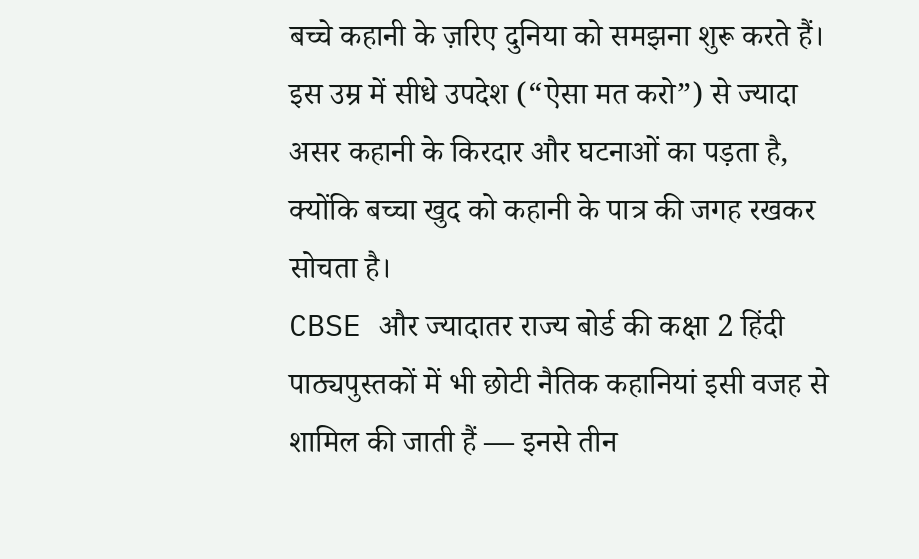बच्चे कहानी के ज़रिए दुनिया को समझना शुरू करते हैं। इस उम्र में सीधे उपदेश (“ऐसा मत करो”) से ज्यादा असर कहानी के किरदार और घटनाओं का पड़ता है, क्योंकि बच्चा खुद को कहानी के पात्र की जगह रखकर सोचता है।
CBSE और ज्यादातर राज्य बोर्ड की कक्षा 2 हिंदी पाठ्यपुस्तकों में भी छोटी नैतिक कहानियां इसी वजह से शामिल की जाती हैं — इनसे तीन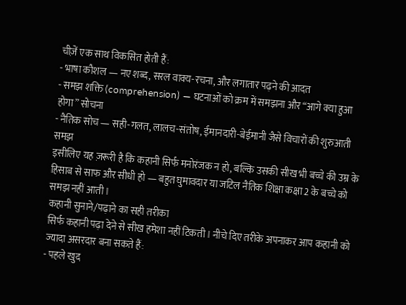चीज़ें एक साथ विकसित होती हैं:
- भाषा कौशल — नए शब्द, सरल वाक्य-रचना, और लगातार पढ़ने की आदत
- समझ शक्ति (comprehension) — घटनाओं को क्रम में समझना और “आगे क्या हुआ होगा” सोचना
- नैतिक सोच — सही-गलत, लालच-संतोष, ईमानदारी-बेईमानी जैसे विचारों की शुरुआती समझ
इसीलिए यह ज़रूरी है कि कहानी सिर्फ मनोरंजक न हो, बल्कि उसकी सीख भी बच्चे की उम्र के हिसाब से साफ और सीधी हो — बहुत घुमावदार या जटिल नैतिक शिक्षा कक्षा 2 के बच्चे को समझ नहीं आती।
कहानी सुनाने/पढ़ाने का सही तरीका
सिर्फ कहानी पढ़ा देने से सीख हमेशा नहीं टिकती। नीचे दिए तरीके अपनाकर आप कहानी को ज्यादा असरदार बना सकते हैं:
- पहले खुद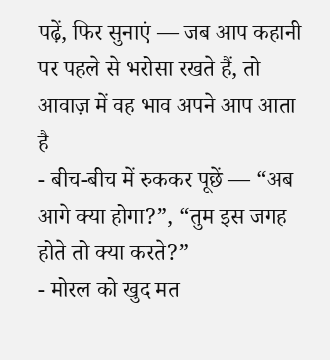पढ़ें, फिर सुनाएं — जब आप कहानी पर पहले से भरोसा रखते हैं, तो आवाज़ में वह भाव अपने आप आता है
- बीच-बीच में रुककर पूछें — “अब आगे क्या होगा?”, “तुम इस जगह होते तो क्या करते?”
- मोरल को खुद मत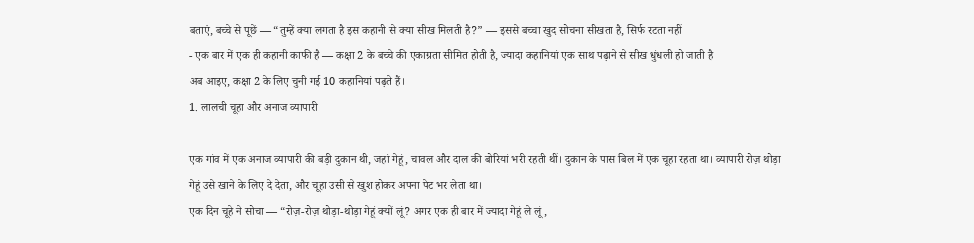बताएं, बच्चे से पूछें — “तुम्हें क्या लगता है इस कहानी से क्या सीख मिलती है?” — इससे बच्चा खुद सोचना सीखता है, सिर्फ रटता नहीं
- एक बार में एक ही कहानी काफी है — कक्षा 2 के बच्चे की एकाग्रता सीमित होती है, ज्यादा कहानियां एक साथ पढ़ाने से सीख धुंधली हो जाती है
अब आइए, कक्षा 2 के लिए चुनी गई 10 कहानियां पढ़ते हैं।
1. लालची चूहा और अनाज व्यापारी

एक गांव में एक अनाज व्यापारी की बड़ी दुकान थी, जहां गेहूं, चावल और दाल की बोरियां भरी रहती थीं। दुकान के पास बिल में एक चूहा रहता था। व्यापारी रोज़ थोड़ा गेहूं उसे खाने के लिए दे देता, और चूहा उसी से खुश होकर अपना पेट भर लेता था।
एक दिन चूहे ने सोचा — “रोज़-रोज़ थोड़ा-थोड़ा गेहूं क्यों लूं? अगर एक ही बार में ज्यादा गेहूं ले लूं,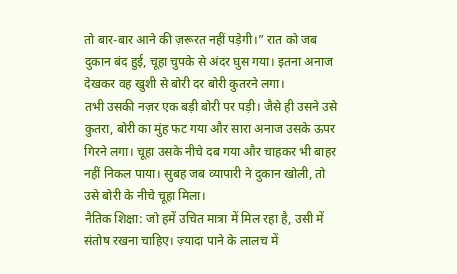तो बार-बार आने की ज़रूरत नहीं पड़ेगी।” रात को जब दुकान बंद हुई, चूहा चुपके से अंदर घुस गया। इतना अनाज देखकर वह खुशी से बोरी दर बोरी कुतरने लगा।
तभी उसकी नज़र एक बड़ी बोरी पर पड़ी। जैसे ही उसने उसे कुतरा, बोरी का मुंह फट गया और सारा अनाज उसके ऊपर गिरने लगा। चूहा उसके नीचे दब गया और चाहकर भी बाहर नहीं निकल पाया। सुबह जब व्यापारी ने दुकान खोली, तो उसे बोरी के नीचे चूहा मिला।
नैतिक शिक्षा: जो हमें उचित मात्रा में मिल रहा है, उसी में संतोष रखना चाहिए। ज़्यादा पाने के लालच में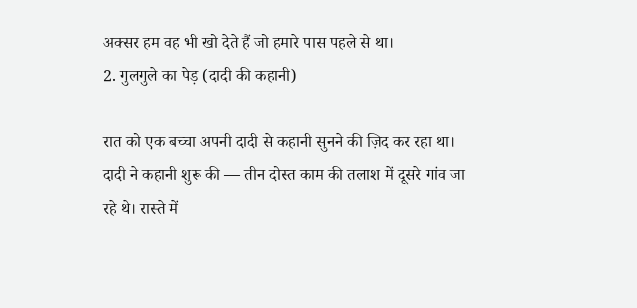अक्सर हम वह भी खो देते हैं जो हमारे पास पहले से था।
2. गुलगुले का पेड़ (दादी की कहानी)

रात को एक बच्चा अपनी दादी से कहानी सुनने की ज़िद कर रहा था। दादी ने कहानी शुरू की — तीन दोस्त काम की तलाश में दूसरे गांव जा रहे थे। रास्ते में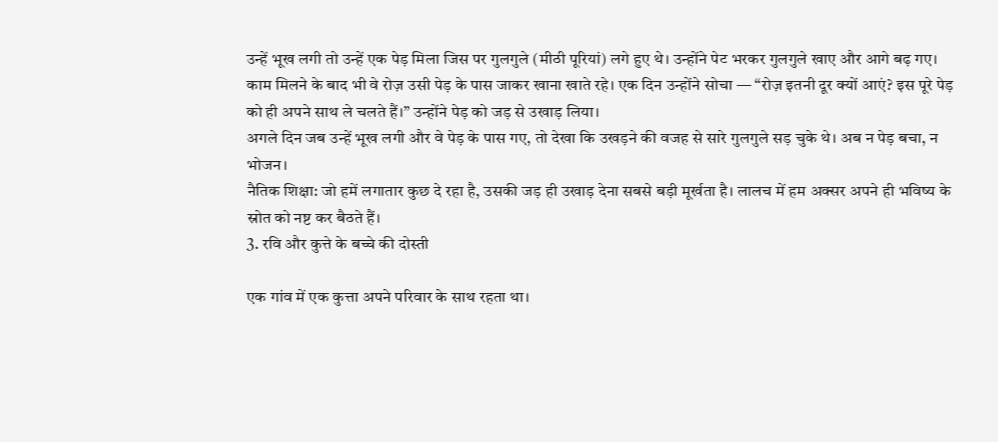उन्हें भूख लगी तो उन्हें एक पेड़ मिला जिस पर गुलगुले (मीठी पूरियां) लगे हुए थे। उन्होंने पेट भरकर गुलगुले खाए और आगे बढ़ गए।
काम मिलने के बाद भी वे रोज़ उसी पेड़ के पास जाकर खाना खाते रहे। एक दिन उन्होंने सोचा — “रोज़ इतनी दूर क्यों आएं? इस पूरे पेड़ को ही अपने साथ ले चलते हैं।” उन्होंने पेड़ को जड़ से उखाड़ लिया।
अगले दिन जब उन्हें भूख लगी और वे पेड़ के पास गए, तो देखा कि उखड़ने की वजह से सारे गुलगुले सड़ चुके थे। अब न पेड़ बचा, न भोजन।
नैतिक शिक्षा: जो हमें लगातार कुछ दे रहा है, उसकी जड़ ही उखाड़ देना सबसे बड़ी मूर्खता है। लालच में हम अक्सर अपने ही भविष्य के स्रोत को नष्ट कर बैठते हैं।
3. रवि और कुत्ते के बच्चे की दोस्ती

एक गांव में एक कुत्ता अपने परिवार के साथ रहता था।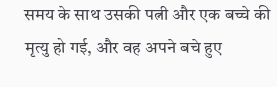समय के साथ उसकी पत्नी और एक बच्चे की मृत्यु हो गई, और वह अपने बचे हुए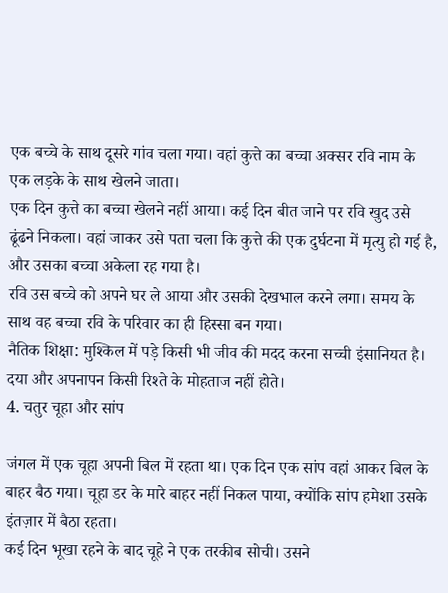एक बच्चे के साथ दूसरे गांव चला गया। वहां कुत्ते का बच्चा अक्सर रवि नाम के एक लड़के के साथ खेलने जाता।
एक दिन कुत्ते का बच्चा खेलने नहीं आया। कई दिन बीत जाने पर रवि खुद उसे ढूंढने निकला। वहां जाकर उसे पता चला कि कुत्ते की एक दुर्घटना में मृत्यु हो गई है, और उसका बच्चा अकेला रह गया है।
रवि उस बच्चे को अपने घर ले आया और उसकी देखभाल करने लगा। समय के साथ वह बच्चा रवि के परिवार का ही हिस्सा बन गया।
नैतिक शिक्षा: मुश्किल में पड़े किसी भी जीव की मदद करना सच्ची इंसानियत है। दया और अपनापन किसी रिश्ते के मोहताज नहीं होते।
4. चतुर चूहा और सांप

जंगल में एक चूहा अपनी बिल में रहता था। एक दिन एक सांप वहां आकर बिल के बाहर बैठ गया। चूहा डर के मारे बाहर नहीं निकल पाया, क्योंकि सांप हमेशा उसके इंतज़ार में बैठा रहता।
कई दिन भूखा रहने के बाद चूहे ने एक तरकीब सोची। उसने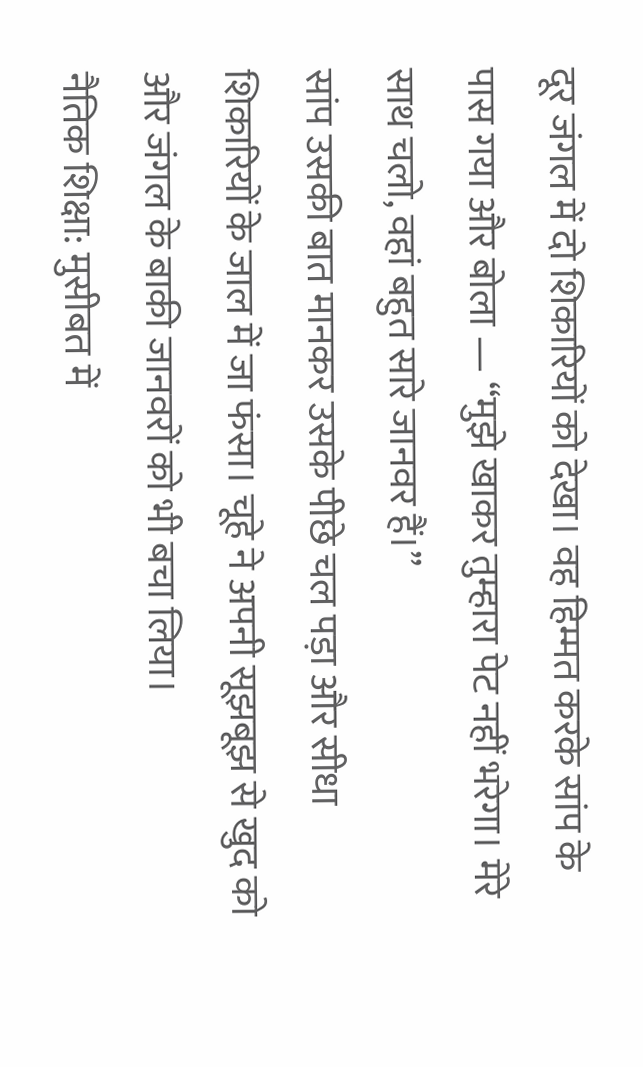दूर जंगल में दो शिकारियों को देखा। वह हिम्मत करके सांप के पास गया और बोला — “मुझे खाकर तुम्हारा पेट नहीं भरेगा। मेरे साथ चलो, वहां बहुत सारे जानवर हैं।”
सांप उसकी बात मानकर उसके पीछे चल पड़ा और सीधा शिकारियों के जाल में जा फंसा। चूहे ने अपनी सूझबूझ से खुद को और जंगल के बाकी जानवरों को भी बचा लिया।
नैतिक शिक्षा: मुसीबत में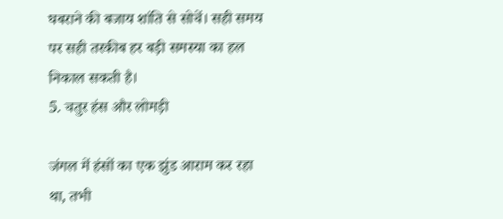घबराने की बजाय शांति से सोचें। सही समय पर सही तरकीब हर बड़ी समस्या का हल निकाल सकती है।
5. चतुर हंस और लोमड़ी

जंगल में हंसों का एक झुंड आराम कर रहा था, तभी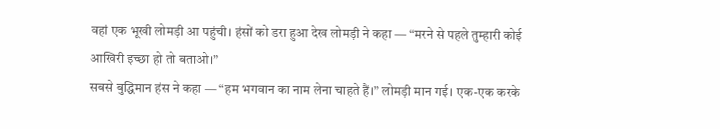वहां एक भूखी लोमड़ी आ पहुंची। हंसों को डरा हुआ देख लोमड़ी ने कहा — “मरने से पहले तुम्हारी कोई आखिरी इच्छा हो तो बताओ।”
सबसे बुद्धिमान हंस ने कहा — “हम भगवान का नाम लेना चाहते हैं।” लोमड़ी मान गई। एक-एक करके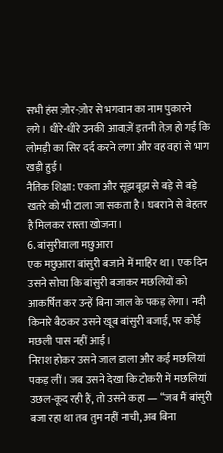सभी हंस ज़ोर-ज़ोर से भगवान का नाम पुकारने लगे। धीरे-धीरे उनकी आवाज़ें इतनी तेज़ हो गईं कि लोमड़ी का सिर दर्द करने लगा और वह वहां से भाग खड़ी हुई।
नैतिक शिक्षा: एकता और सूझबूझ से बड़े से बड़े खतरे को भी टाला जा सकता है। घबराने से बेहतर है मिलकर रास्ता खोजना।
6. बांसुरीवाला मछुआरा
एक मछुआरा बांसुरी बजाने में माहिर था। एक दिन उसने सोचा कि बांसुरी बजाकर मछलियों को आकर्षित कर उन्हें बिना जाल के पकड़ लेगा। नदी किनारे बैठकर उसने खूब बांसुरी बजाई, पर कोई मछली पास नहीं आई।
निराश होकर उसने जाल डाला और कई मछलियां पकड़ लीं। जब उसने देखा कि टोकरी में मछलियां उछल-कूद रही हैं, तो उसने कहा — “जब मैं बांसुरी बजा रहा था तब तुम नहीं नाची, अब बिना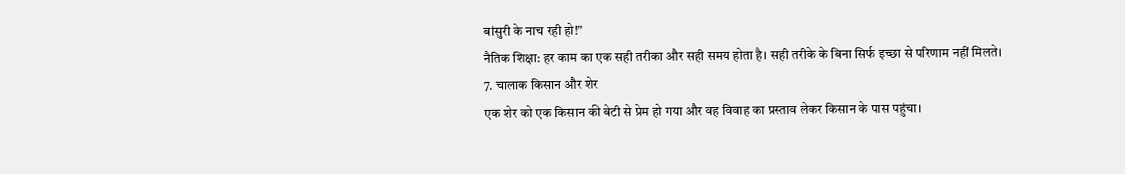बांसुरी के नाच रही हो!”
नैतिक शिक्षा: हर काम का एक सही तरीका और सही समय होता है। सही तरीके के बिना सिर्फ इच्छा से परिणाम नहीं मिलते।
7. चालाक किसान और शेर
एक शेर को एक किसान की बेटी से प्रेम हो गया और वह विवाह का प्रस्ताव लेकर किसान के पास पहुंचा।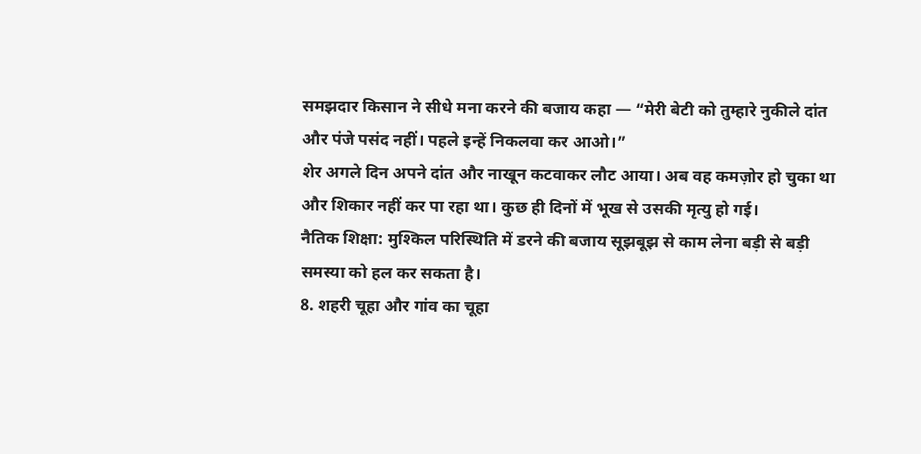समझदार किसान ने सीधे मना करने की बजाय कहा — “मेरी बेटी को तुम्हारे नुकीले दांत और पंजे पसंद नहीं। पहले इन्हें निकलवा कर आओ।”
शेर अगले दिन अपने दांत और नाखून कटवाकर लौट आया। अब वह कमज़ोर हो चुका था और शिकार नहीं कर पा रहा था। कुछ ही दिनों में भूख से उसकी मृत्यु हो गई।
नैतिक शिक्षा: मुश्किल परिस्थिति में डरने की बजाय सूझबूझ से काम लेना बड़ी से बड़ी समस्या को हल कर सकता है।
8. शहरी चूहा और गांव का चूहा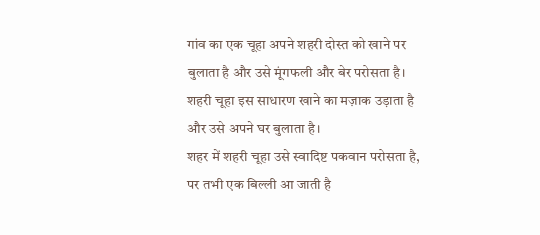गांव का एक चूहा अपने शहरी दोस्त को खाने पर बुलाता है और उसे मूंगफली और बेर परोसता है। शहरी चूहा इस साधारण खाने का मज़ाक उड़ाता है और उसे अपने घर बुलाता है।
शहर में शहरी चूहा उसे स्वादिष्ट पकवान परोसता है, पर तभी एक बिल्ली आ जाती है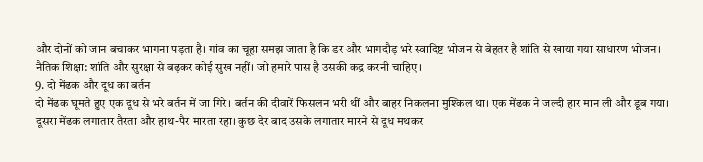और दोनों को जान बचाकर भागना पड़ता है। गांव का चूहा समझ जाता है कि डर और भागदौड़ भरे स्वादिष्ट भोजन से बेहतर है शांति से खाया गया साधारण भोजन।
नैतिक शिक्षा: शांति और सुरक्षा से बढ़कर कोई सुख नहीं। जो हमारे पास है उसकी कद्र करनी चाहिए।
9. दो मेंढक और दूध का बर्तन
दो मेंढक घूमते हुए एक दूध से भरे बर्तन में जा गिरे। बर्तन की दीवारें फिसलन भरी थीं और बाहर निकलना मुश्किल था। एक मेंढक ने जल्दी हार मान ली और डूब गया।
दूसरा मेंढक लगातार तैरता और हाथ-पैर मारता रहा। कुछ देर बाद उसके लगातार मारने से दूध मथकर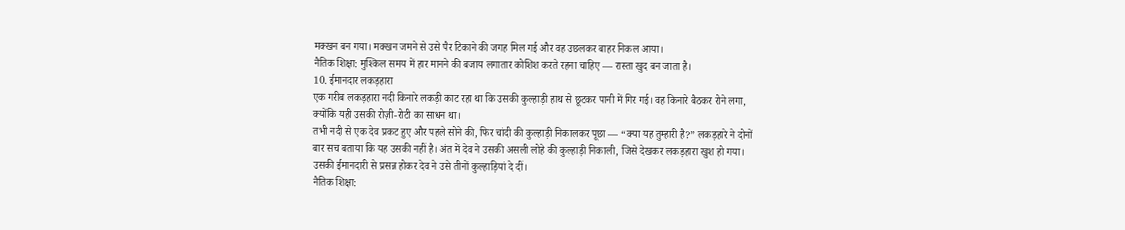मक्खन बन गया। मक्खन जमने से उसे पैर टिकाने की जगह मिल गई और वह उछलकर बाहर निकल आया।
नैतिक शिक्षा: मुश्किल समय में हार मानने की बजाय लगातार कोशिश करते रहना चाहिए — रास्ता खुद बन जाता है।
10. ईमानदार लकड़हारा
एक गरीब लकड़हारा नदी किनारे लकड़ी काट रहा था कि उसकी कुल्हाड़ी हाथ से छूटकर पानी में गिर गई। वह किनारे बैठकर रोने लगा, क्योंकि यही उसकी रोज़ी-रोटी का साधन था।
तभी नदी से एक देव प्रकट हुए और पहले सोने की, फिर चांदी की कुल्हाड़ी निकालकर पूछा — “क्या यह तुम्हारी है?” लकड़हारे ने दोनों बार सच बताया कि यह उसकी नहीं है। अंत में देव ने उसकी असली लोहे की कुल्हाड़ी निकाली, जिसे देखकर लकड़हारा खुश हो गया। उसकी ईमानदारी से प्रसन्न होकर देव ने उसे तीनों कुल्हाड़ियां दे दीं।
नैतिक शिक्षा: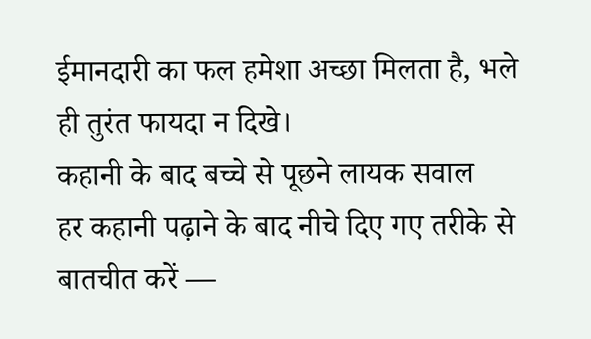ईमानदारी का फल हमेशा अच्छा मिलता है, भले ही तुरंत फायदा न दिखे।
कहानी के बाद बच्चे से पूछने लायक सवाल
हर कहानी पढ़ाने के बाद नीचे दिए गए तरीके से बातचीत करें —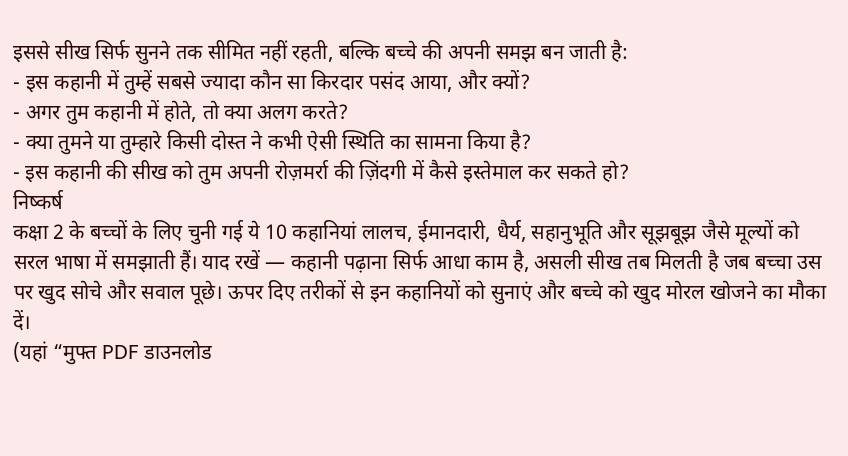इससे सीख सिर्फ सुनने तक सीमित नहीं रहती, बल्कि बच्चे की अपनी समझ बन जाती है:
- इस कहानी में तुम्हें सबसे ज्यादा कौन सा किरदार पसंद आया, और क्यों?
- अगर तुम कहानी में होते, तो क्या अलग करते?
- क्या तुमने या तुम्हारे किसी दोस्त ने कभी ऐसी स्थिति का सामना किया है?
- इस कहानी की सीख को तुम अपनी रोज़मर्रा की ज़िंदगी में कैसे इस्तेमाल कर सकते हो?
निष्कर्ष
कक्षा 2 के बच्चों के लिए चुनी गई ये 10 कहानियां लालच, ईमानदारी, धैर्य, सहानुभूति और सूझबूझ जैसे मूल्यों को सरल भाषा में समझाती हैं। याद रखें — कहानी पढ़ाना सिर्फ आधा काम है, असली सीख तब मिलती है जब बच्चा उस पर खुद सोचे और सवाल पूछे। ऊपर दिए तरीकों से इन कहानियों को सुनाएं और बच्चे को खुद मोरल खोजने का मौका दें।
(यहां “मुफ्त PDF डाउनलोड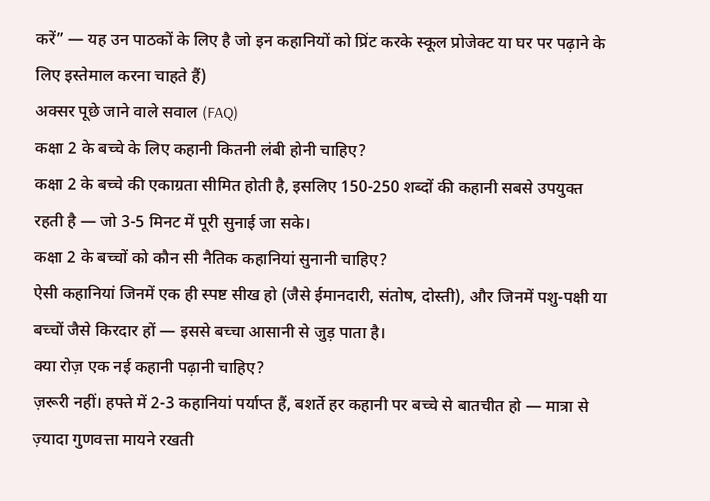करें” — यह उन पाठकों के लिए है जो इन कहानियों को प्रिंट करके स्कूल प्रोजेक्ट या घर पर पढ़ाने के लिए इस्तेमाल करना चाहते हैं)
अक्सर पूछे जाने वाले सवाल (FAQ)
कक्षा 2 के बच्चे के लिए कहानी कितनी लंबी होनी चाहिए?
कक्षा 2 के बच्चे की एकाग्रता सीमित होती है, इसलिए 150-250 शब्दों की कहानी सबसे उपयुक्त रहती है — जो 3-5 मिनट में पूरी सुनाई जा सके।
कक्षा 2 के बच्चों को कौन सी नैतिक कहानियां सुनानी चाहिए?
ऐसी कहानियां जिनमें एक ही स्पष्ट सीख हो (जैसे ईमानदारी, संतोष, दोस्ती), और जिनमें पशु-पक्षी या बच्चों जैसे किरदार हों — इससे बच्चा आसानी से जुड़ पाता है।
क्या रोज़ एक नई कहानी पढ़ानी चाहिए?
ज़रूरी नहीं। हफ्ते में 2-3 कहानियां पर्याप्त हैं, बशर्ते हर कहानी पर बच्चे से बातचीत हो — मात्रा से ज़्यादा गुणवत्ता मायने रखती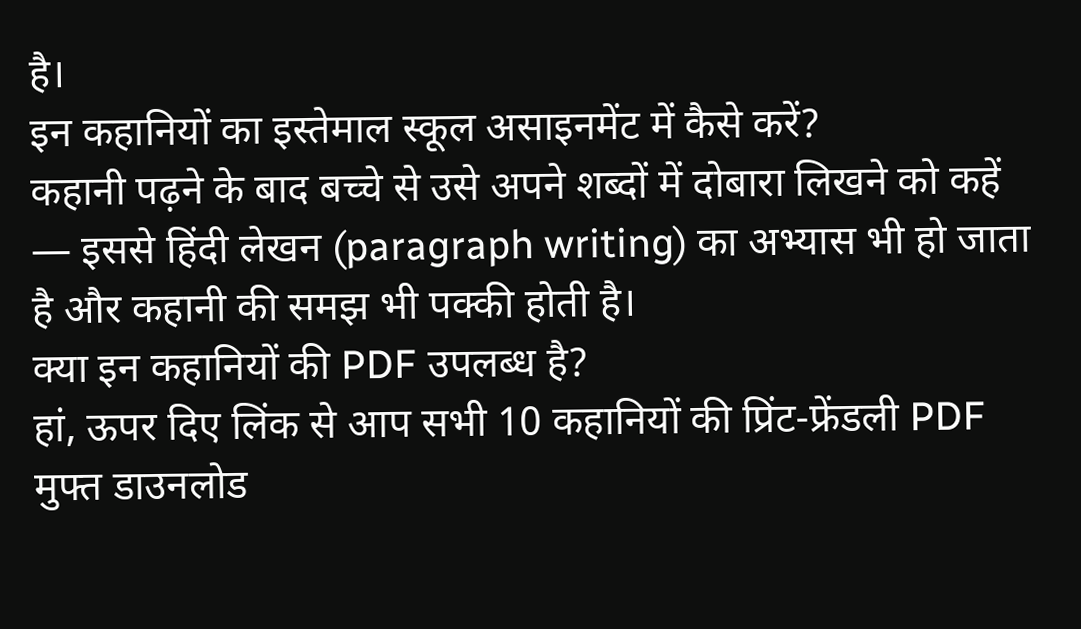है।
इन कहानियों का इस्तेमाल स्कूल असाइनमेंट में कैसे करें?
कहानी पढ़ने के बाद बच्चे से उसे अपने शब्दों में दोबारा लिखने को कहें — इससे हिंदी लेखन (paragraph writing) का अभ्यास भी हो जाता है और कहानी की समझ भी पक्की होती है।
क्या इन कहानियों की PDF उपलब्ध है?
हां, ऊपर दिए लिंक से आप सभी 10 कहानियों की प्रिंट-फ्रेंडली PDF मुफ्त डाउनलोड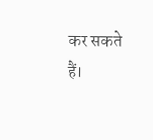कर सकते हैं।